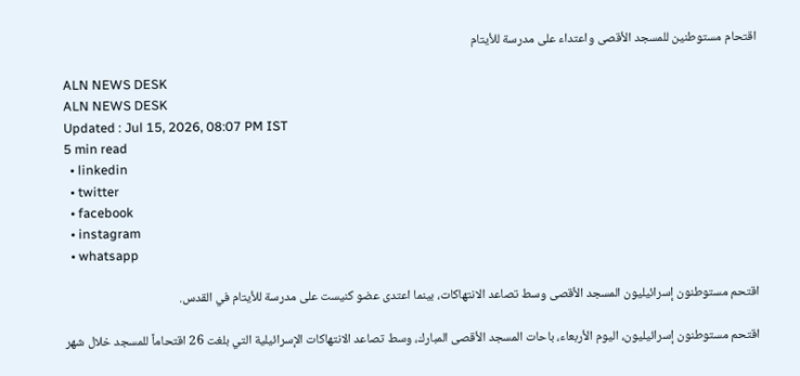اقتحام مستوطنين للمسجد الأقصى واعتداء على مدرسة للأيتام

ALN NEWS DESK
ALN NEWS DESK
Updated : Jul 15, 2026, 08:07 PM IST
5 min read
  • linkedin
  • twitter
  • facebook
  • instagram
  • whatsapp

اقتحم مستوطنون إسرائيليون المسجد الأقصى وسط تصاعد الانتهاكات، بينما اعتدى عضو كنيست على مدرسة للأيتام في القدس.

اقتحم مستوطنون إسرائيليون، اليوم الأربعاء، باحات المسجد الأقصى المبارك، وسط تصاعد الانتهاكات الإسرائيلية التي بلغت 26 اقتحاماً للمسجد خلال شهر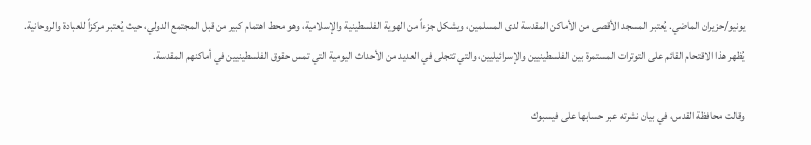يونيو/حزيران الماضي. يُعتبر المسجد الأقصى من الأماكن المقدسة لدى المسلمين، ويشكل جزءاً من الهوية الفلسطينية والإسلامية، وهو محط اهتمام كبير من قبل المجتمع الدولي، حيث يُعتبر مركزاً للعبادة والروحانية. يُظهر هذا الاقتحام القائم على التوترات المستمرة بين الفلسطينيين والإسرائيليين، والتي تتجلى في العديد من الأحداث اليومية التي تمس حقوق الفلسطينيين في أماكنهم المقدسة.

وقالت محافظة القدس، في بيان نشرته عبر حسابها على فيسبوك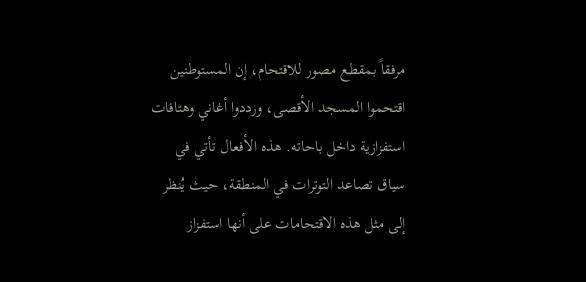مرفقاً بمقطع مصور للاقتحام، إن المستوطنين اقتحموا المسجد الأقصى، ورددوا أغاني وهتافات استفزازية داخل باحاته. هذه الأفعال تأتي في سياق تصاعد التوترات في المنطقة، حيث يُنظر إلى مثل هذه الاقتحامات على أنها استفزاز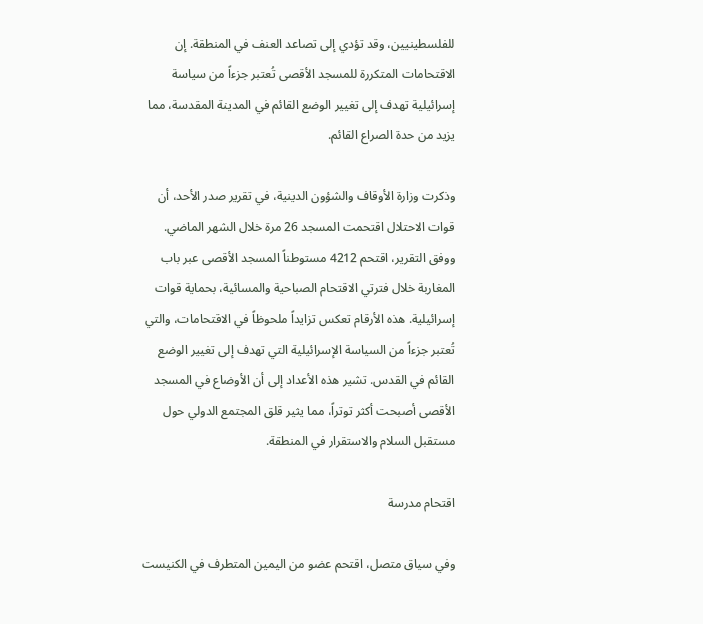للفلسطينيين، وقد تؤدي إلى تصاعد العنف في المنطقة. إن الاقتحامات المتكررة للمسجد الأقصى تُعتبر جزءاً من سياسة إسرائيلية تهدف إلى تغيير الوضع القائم في المدينة المقدسة، مما يزيد من حدة الصراع القائم.

وذكرت وزارة الأوقاف والشؤون الدينية، في تقرير صدر الأحد، أن قوات الاحتلال اقتحمت المسجد 26 مرة خلال الشهر الماضي. ووفق التقرير، اقتحم 4212 مستوطناً المسجد الأقصى عبر باب المغاربة خلال فترتي الاقتحام الصباحية والمسائية، بحماية قوات إسرائيلية. هذه الأرقام تعكس تزايداً ملحوظاً في الاقتحامات، والتي تُعتبر جزءاً من السياسة الإسرائيلية التي تهدف إلى تغيير الوضع القائم في القدس. تشير هذه الأعداد إلى أن الأوضاع في المسجد الأقصى أصبحت أكثر توتراً، مما يثير قلق المجتمع الدولي حول مستقبل السلام والاستقرار في المنطقة.

اقتحام مدرسة

وفي سياق متصل، اقتحم عضو من اليمين المتطرف في الكنيست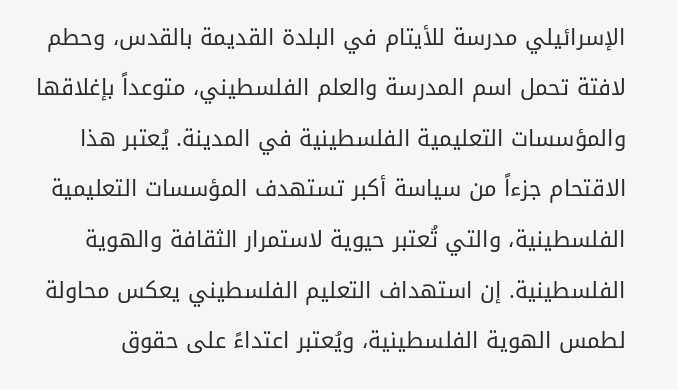الإسرائيلي مدرسة للأيتام في البلدة القديمة بالقدس، وحطم لافتة تحمل اسم المدرسة والعلم الفلسطيني، متوعداً بإغلاقها والمؤسسات التعليمية الفلسطينية في المدينة. يُعتبر هذا الاقتحام جزءاً من سياسة أكبر تستهدف المؤسسات التعليمية الفلسطينية، والتي تُعتبر حيوية لاستمرار الثقافة والهوية الفلسطينية. إن استهداف التعليم الفلسطيني يعكس محاولة لطمس الهوية الفلسطينية، ويُعتبر اعتداءً على حقوق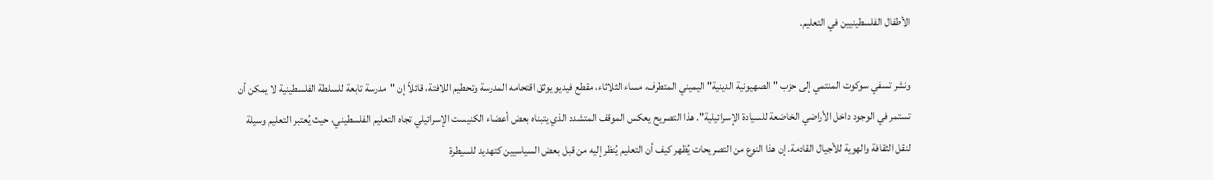الأطفال الفلسطينيين في التعليم.

ونشر تسفي سوكوت المنتمي إلى حزب "الصهيونية الدينية" اليميني المتطرف، مساء الثلاثاء، مقطع فيديو يوثق اقتحامه المدرسة وتحطيم اللافتة، قائلاً إن "مدرسة تابعة للسلطة الفلسطينية لا يمكن أن تستمر في الوجود داخل الأراضي الخاضعة للسيادة الإسرائيلية". هذا التصريح يعكس الموقف المتشدد الذي يتبناه بعض أعضاء الكنيست الإسرائيلي تجاه التعليم الفلسطيني، حيث يُعتبر التعليم وسيلة لنقل الثقافة والهوية للأجيال القادمة. إن هذا النوع من التصريحات يُظهر كيف أن التعليم يُنظر إليه من قبل بعض السياسيين كتهديد للسيطرة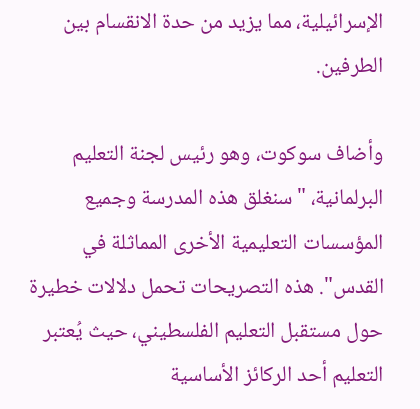الإسرائيلية، مما يزيد من حدة الانقسام بين الطرفين.

وأضاف سوكوت، وهو رئيس لجنة التعليم البرلمانية، "سنغلق هذه المدرسة وجميع المؤسسات التعليمية الأخرى المماثلة في القدس". هذه التصريحات تحمل دلالات خطيرة حول مستقبل التعليم الفلسطيني، حيث يُعتبر التعليم أحد الركائز الأساسية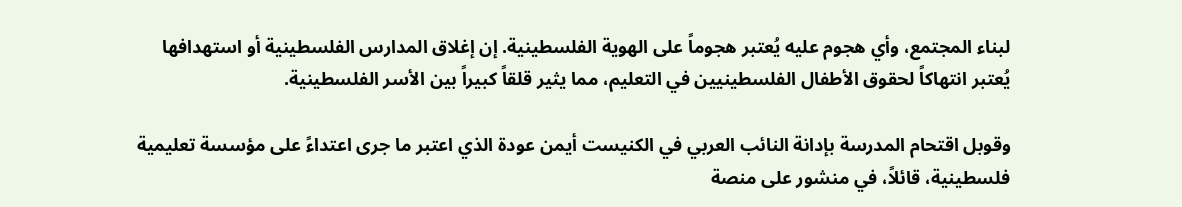لبناء المجتمع، وأي هجوم عليه يُعتبر هجوماً على الهوية الفلسطينية. إن إغلاق المدارس الفلسطينية أو استهدافها يُعتبر انتهاكاً لحقوق الأطفال الفلسطينيين في التعليم، مما يثير قلقاً كبيراً بين الأسر الفلسطينية.

وقوبل اقتحام المدرسة بإدانة النائب العربي في الكنيست أيمن عودة الذي اعتبر ما جرى اعتداءً على مؤسسة تعليمية فلسطينية، قائلاً، في منشور على منصة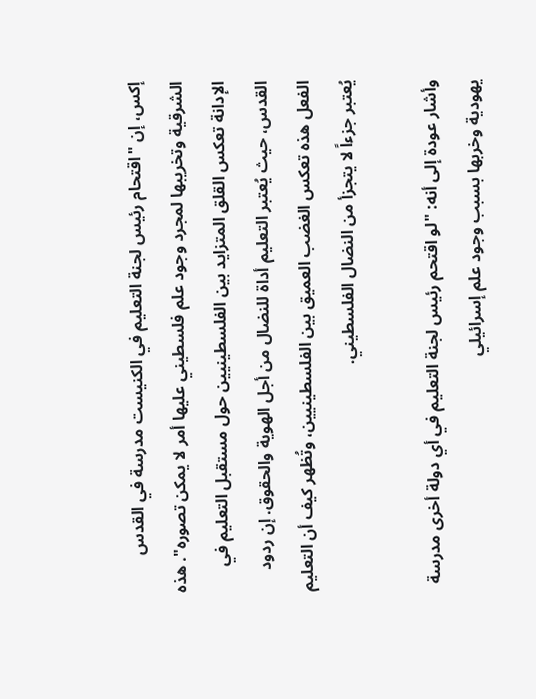إكس، إن "اقتحام رئيس لجنة التعليم في الكنيست مدرسة في القدس الشرقية وتخريبها لمجرد وجود علم فلسطيني عليها أمر لا يمكن تصوره". هذه الإدانة تعكس القلق المتزايد بين الفلسطينيين حول مستقبل التعليم في القدس، حيث يُعتبر التعليم أداة للنضال من أجل الهوية والحقوق. إن ردود الفعل هذه تعكس الغضب العميق بين الفلسطينيين، وتُظهر كيف أن التعليم يُعتبر جزءاً لا يتجزأ من النضال الفلسطيني.

وأشار عودة إلى أنه: "لو اقتحم رئيس لجنة التعليم في أي دولة أخرى مدرسة يهودية وخربها بسبب وجود علم إسرائيلي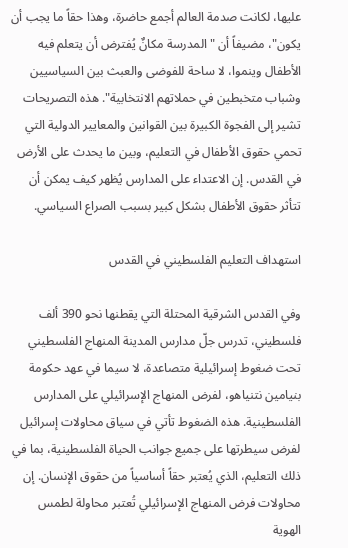عليها، لكانت صدمة العالم أجمع حاضرة، وهذا حقاً ما يجب أن يكون"، مضيفاً أن "المدرسة مكانٌ يُفترض أن يتعلم فيه الأطفال وينموا، لا ساحة للفوضى والعبث بين السياسيين وشباب متخبطين في حملاتهم الانتخابية". هذه التصريحات تشير إلى الفجوة الكبيرة بين القوانين والمعايير الدولية التي تحمي حقوق الأطفال في التعليم، وبين ما يحدث على الأرض في القدس. إن الاعتداء على المدارس يُظهر كيف يمكن أن تتأثر حقوق الأطفال بشكل كبير بسبب الصراع السياسي.

استهداف التعليم الفلسطيني في القدس

وفي القدس الشرقية المحتلة التي يقطنها نحو 390 ألف فلسطيني، تدرس جلّ مدارس المدينة المنهاج الفلسطيني تحت ضغوط إسرائيلية متصاعدة، لا سيما في عهد حكومة بنيامين نتنياهو، لفرض المنهاج الإسرائيلي على المدارس الفلسطينية. هذه الضغوط تأتي في سياق محاولات إسرائيل لفرض سيطرتها على جميع جوانب الحياة الفلسطينية، بما في ذلك التعليم، الذي يُعتبر حقاً أساسياً من حقوق الإنسان. إن محاولات فرض المنهاج الإسرائيلي تُعتبر محاولة لطمس الهوية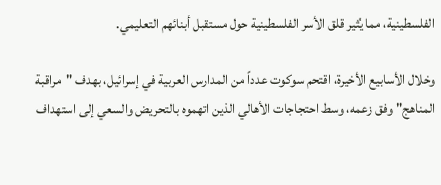الفلسطينية، مما يُثير قلق الأسر الفلسطينية حول مستقبل أبنائهم التعليمي.

وخلال الأسابيع الأخيرة، اقتحم سوكوت عدداً من المدارس العربية في إسرائيل، بهدف "مراقبة المناهج" وفق زعمه، وسط احتجاجات الأهالي الذين اتهموه بالتحريض والسعي إلى استهداف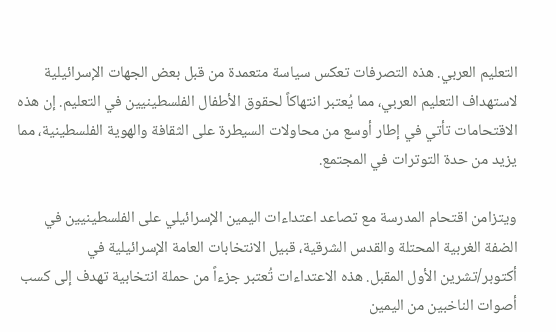التعليم العربي. هذه التصرفات تعكس سياسة متعمدة من قبل بعض الجهات الإسرائيلية لاستهداف التعليم العربي، مما يُعتبر انتهاكاً لحقوق الأطفال الفلسطينيين في التعليم. إن هذه الاقتحامات تأتي في إطار أوسع من محاولات السيطرة على الثقافة والهوية الفلسطينية، مما يزيد من حدة التوترات في المجتمع.

ويتزامن اقتحام المدرسة مع تصاعد اعتداءات اليمين الإسرائيلي على الفلسطينيين في الضفة الغربية المحتلة والقدس الشرقية، قبيل الانتخابات العامة الإسرائيلية في أكتوبر/تشرين الأول المقبل. هذه الاعتداءات تُعتبر جزءاً من حملة انتخابية تهدف إلى كسب أصوات الناخبين من اليمين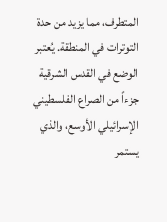المتطرف، مما يزيد من حدة التوترات في المنطقة. يُعتبر الوضع في القدس الشرقية جزءاً من الصراع الفلسطيني الإسرائيلي الأوسع، والذي يستمر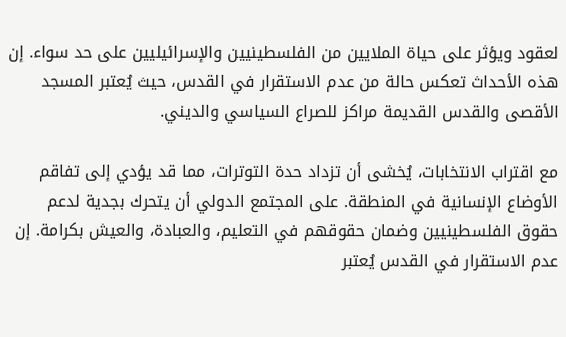لعقود ويؤثر على حياة الملايين من الفلسطينيين والإسرائيليين على حد سواء. إن هذه الأحداث تعكس حالة من عدم الاستقرار في القدس، حيث يُعتبر المسجد الأقصى والقدس القديمة مراكز للصراع السياسي والديني.

مع اقتراب الانتخابات، يُخشى أن تزداد حدة التوترات، مما قد يؤدي إلى تفاقم الأوضاع الإنسانية في المنطقة. على المجتمع الدولي أن يتحرك بجدية لدعم حقوق الفلسطينيين وضمان حقوقهم في التعليم، والعبادة، والعيش بكرامة. إن عدم الاستقرار في القدس يُعتبر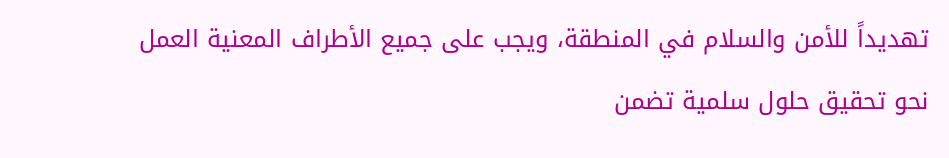تهديداً للأمن والسلام في المنطقة، ويجب على جميع الأطراف المعنية العمل نحو تحقيق حلول سلمية تضمن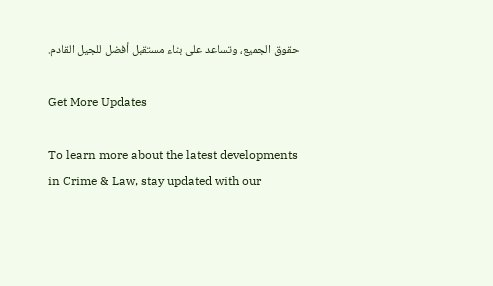حقوق الجميع، وتساعد على بناء مستقبل أفضل للجيل القادم.

Get More Updates

To learn more about the latest developments in Crime & Law, stay updated with our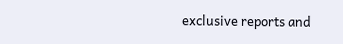exclusive reports and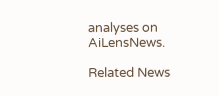analyses on AiLensNews.

Related News